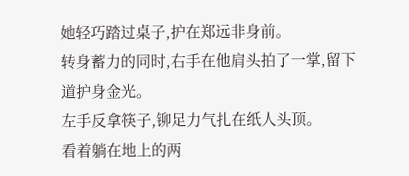她轻巧踏过桌子,护在郑远非身前。
转身蓄力的同时,右手在他肩头拍了一掌,留下道护身金光。
左手反拿筷子,铆足力气扎在纸人头顶。
看着躺在地上的两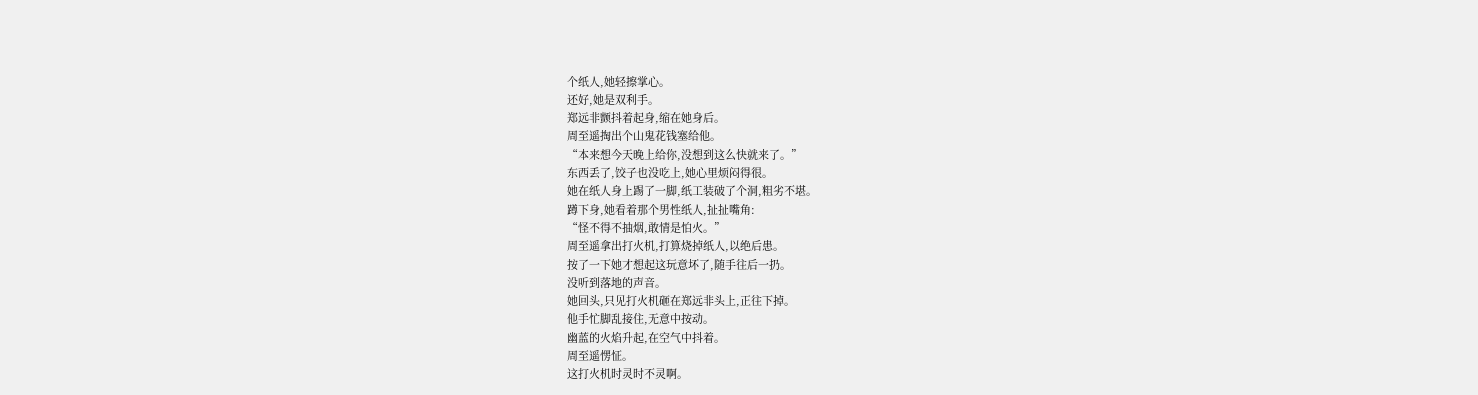个纸人,她轻擦掌心。
还好,她是双利手。
郑远非颤抖着起身,缩在她身后。
周至遥掏出个山鬼花钱塞给他。
“本来想今天晚上给你,没想到这么快就来了。”
东西丢了,饺子也没吃上,她心里烦闷得很。
她在纸人身上踢了一脚,纸工装破了个洞,粗劣不堪。
蹲下身,她看着那个男性纸人,扯扯嘴角:
“怪不得不抽烟,敢情是怕火。”
周至遥拿出打火机,打算烧掉纸人,以绝后患。
按了一下她才想起这玩意坏了,随手往后一扔。
没听到落地的声音。
她回头,只见打火机砸在郑远非头上,正往下掉。
他手忙脚乱接住,无意中按动。
幽蓝的火焰升起,在空气中抖着。
周至遥愣怔。
这打火机时灵时不灵啊。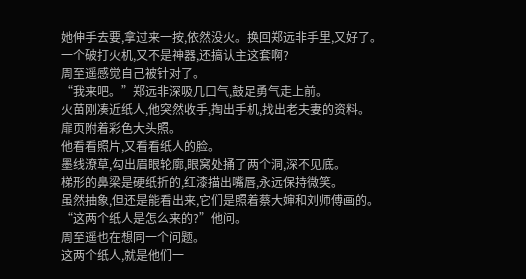她伸手去要,拿过来一按,依然没火。换回郑远非手里,又好了。
一个破打火机,又不是神器,还搞认主这套啊?
周至遥感觉自己被针对了。
“我来吧。”郑远非深吸几口气,鼓足勇气走上前。
火苗刚凑近纸人,他突然收手,掏出手机,找出老夫妻的资料。
扉页附着彩色大头照。
他看看照片,又看看纸人的脸。
墨线潦草,勾出眉眼轮廓,眼窝处捅了两个洞,深不见底。
梯形的鼻梁是硬纸折的,红漆描出嘴唇,永远保持微笑。
虽然抽象,但还是能看出来,它们是照着蔡大婶和刘师傅画的。
“这两个纸人是怎么来的?”他问。
周至遥也在想同一个问题。
这两个纸人,就是他们一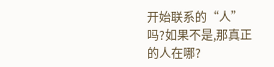开始联系的“人”吗?如果不是,那真正的人在哪?